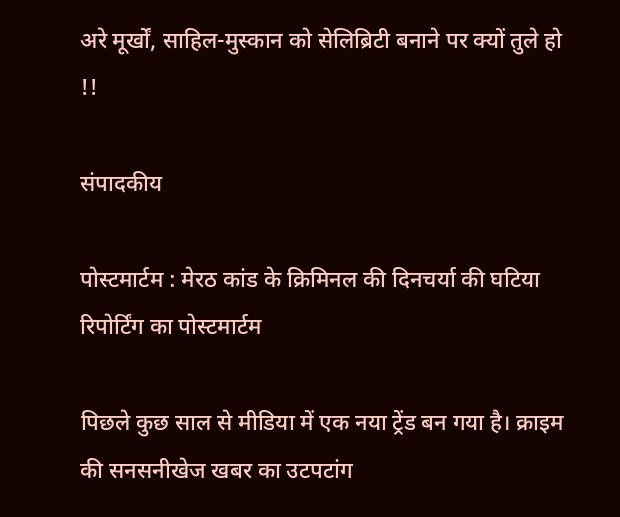अरे मूर्खों, साहिल-मुस्कान को सेलिब्रिटी बनाने पर क्यों तुले हो !!

संपादकीय

पोस्टमार्टम : मेरठ कांड के क्रिमिनल की दिनचर्या की घटिया रिपोर्टिंग का पोस्टमार्टम

पिछले कुछ साल से मीडिया में एक नया ट्रेंड बन गया है। क्राइम की सनसनीखेज खबर का उटपटांग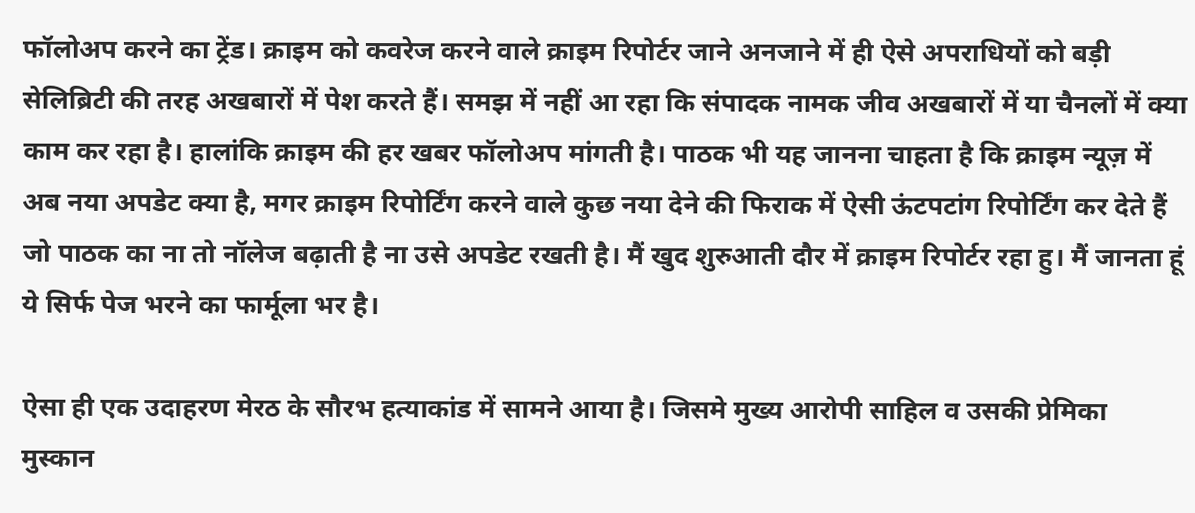फॉलोअप करने का ट्रेंड। क्राइम को कवरेज करने वाले क्राइम रिपोर्टर जाने अनजाने में ही ऐसे अपराधियों को बड़ी सेलिब्रिटी की तरह अखबारों में पेश करते हैं। समझ में नहीं आ रहा कि संपादक नामक जीव अखबारों में या चैनलों में क्या काम कर रहा है। हालांकि क्राइम की हर खबर फॉलोअप मांगती है। पाठक भी यह जानना चाहता है कि क्राइम न्यूज़ में अब नया अपडेट क्या है, मगर क्राइम रिपोर्टिंग करने वाले कुछ नया देने की फिराक में ऐसी ऊंटपटांग रिपोर्टिंग कर देते हैं जो पाठक का ना तो नॉलेज बढ़ाती है ना उसे अपडेट रखती है। मैं खुद शुरुआती दौर में क्राइम रिपोर्टर रहा हु। मैं जानता हूं ये सिर्फ पेज भरने का फार्मूला भर है।

ऐसा ही एक उदाहरण मेरठ के सौरभ हत्याकांड में सामने आया है। जिसमे मुख्य आरोपी साहिल व उसकी प्रेमिका मुस्कान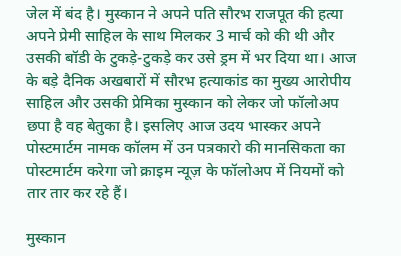जेल में बंद है। मुस्कान ने अपने पति सौरभ राजपूत की हत्या अपने प्रेमी साहिल के साथ मिलकर 3 मार्च को की थी और उसकी बॉडी के टुकड़े-टुकड़े कर उसे ड्रम में भर दिया था। आज के बड़े दैनिक अखबारों में सौरभ हत्याकांड का मुख्य आरोपीय साहिल और उसकी प्रेमिका मुस्कान को लेकर जो फॉलोअप छपा है वह बेतुका है। इसलिए आज उदय भास्कर अपने पोस्टमार्टम नामक कॉलम में उन पत्रकारो की मानसिकता का पोस्टमार्टम करेगा जो क्राइम न्यूज़ के फॉलोअप में नियमों को तार तार कर रहे हैं।

मुस्कान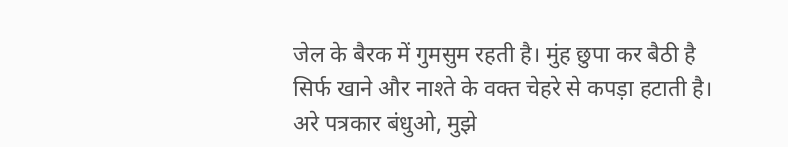जेल के बैरक में गुमसुम रहती है। मुंह छुपा कर बैठी है सिर्फ खाने और नाश्ते के वक्त चेहरे से कपड़ा हटाती है। अरे पत्रकार बंधुओ, मुझे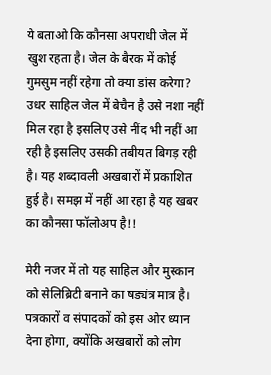ये बताओ कि कौनसा अपराधी जेल में खुश रहता है। जेल के बैरक में कोई गुमसुम नहीं रहेगा तो क्या डांस करेगा? उधर साहिल जेल में बेचैन है उसे नशा नहीं मिल रहा है इसलिए उसे नींद भी नहीं आ रही है इसलिए उसकी तबीयत बिगड़ रही है। यह शब्दावली अखबारों में प्रकाशित हुई है। समझ में नहीं आ रहा है यह खबर का कौनसा फॉलोअप है!!

मेरी नजर में तो यह साहिल और मुस्कान को सेलिब्रिटी बनाने का षड्यंत्र मात्र है। पत्रकारों व संपादकों को इस ओर ध्यान देना होगा, क्योंकि अखबारों को लोग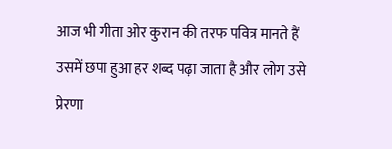आज भी गीता ओर कुरान की तरफ पवित्र मानते हैं उसमें छपा हुआ हर शब्द पढ़ा जाता है और लोग उसे प्रेरणा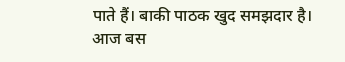पाते हैं। बाकी पाठक खुद समझदार है।
आज बस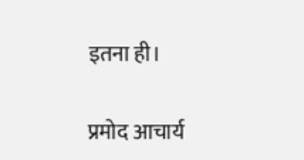इतना ही।

प्रमोद आचार्य